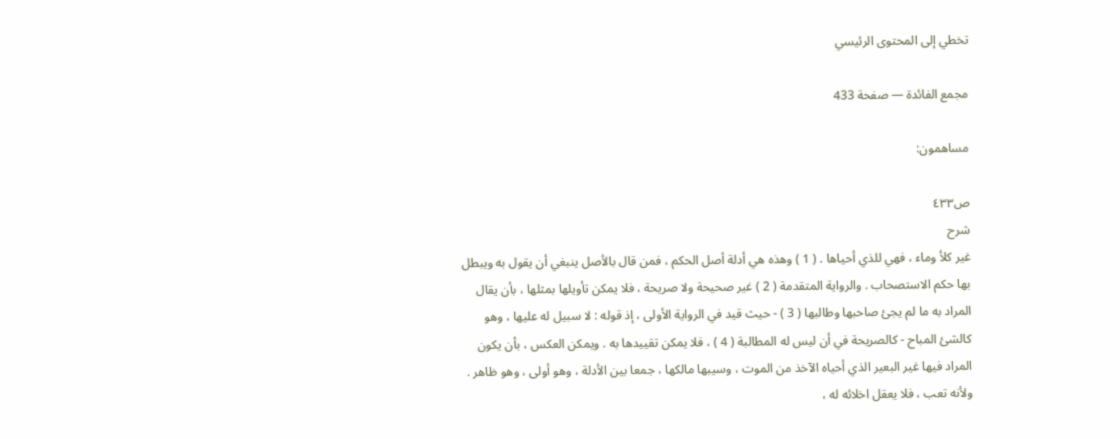تخطي إلى المحتوى الرئيسي

مجمع الفائدة — صفحة 433

مساهمون:

ص٤٣٣
شرح
غير كلأ وماء ، فهي للذي أحياها . ( 1 ) وهذه هي أدلة أصل الحكم ، فمن قال بالأصل ينبغي أن يقول به ويبطل بها حكم الاستصحاب . والرواية المتقدمة ( 2 ) غير صحيحة ولا صريحة ، فلا يمكن تأويلها بمثلها ، بأن يقال المراد به ما لم يجئ صاحبها وطالبها ( 3 ) - حيث قيد في الرواية الأولى ، إذ قوله : لا سبيل له عليها ، وهو كالشئ المباح - كالصريحة في أن ليس له المطالبة ( 4 ) ، فلا يمكن تقييدها به . ويمكن العكس ، بأن يكون المراد فيها غير البعير الذي أحياه الآخذ من الموت ، وسيبها مالكها ، جمعا بين الأدلة ، وهو أولى ، وهو ظاهر . ولأنه تعب ، فلا يعقل اخلائه له ،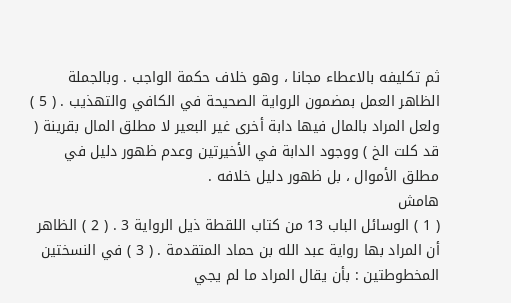ثم تكليفه بالاعطاء مجانا ، وهو خلاف حكمة الواجب . وبالجملة الظاهر العمل بمضمون الرواية الصحيحة في الكافي والتهذيب . ( 5 ) ولعل المراد بالمال فيها دابة أخرى غير البعير لا مطلق المال بقرينة ( قد كلت الخ ) ووجود الدابة في الأخيرتين وعدم ظهور دليل في مطلق الأموال ، بل ظهور دليل خلافه .
هامش
( 1 ) الوسائل الباب 13 من كتاب اللقطة ذيل الرواية 3 . ( 2 ) الظاهر أن المراد بها رواية عبد الله بن حماد المتقدمة . ( 3 ) في النسختين المخطوطتين : بأن يقال المراد ما لم يجي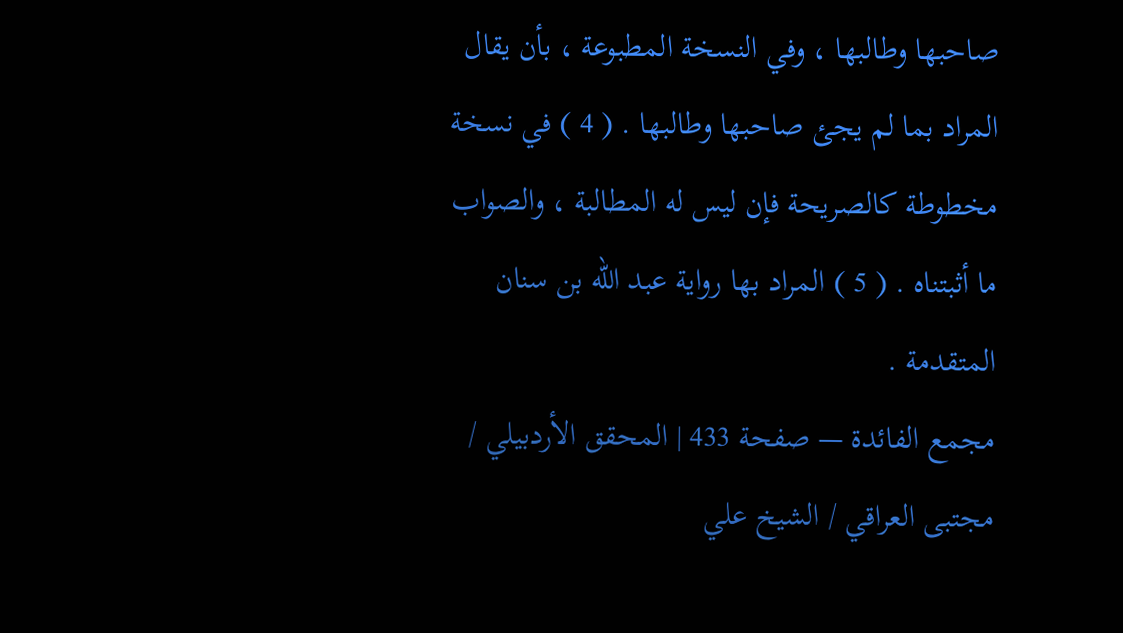صاحبها وطالبها ، وفي النسخة المطبوعة ، بأن يقال المراد بما لم يجئ صاحبها وطالبها . ( 4 ) في نسخة مخطوطة كالصريحة فإن ليس له المطالبة ، والصواب ما أثبتناه . ( 5 ) المراد بها رواية عبد الله بن سنان المتقدمة .
مجمع الفائدة — صفحة 433 | المحقق الأردبيلي / مجتبى العراقي / الشيخ علي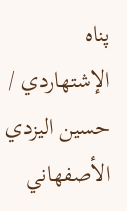پناه الإشتهاردي / حسين اليزدي الأصفهاني